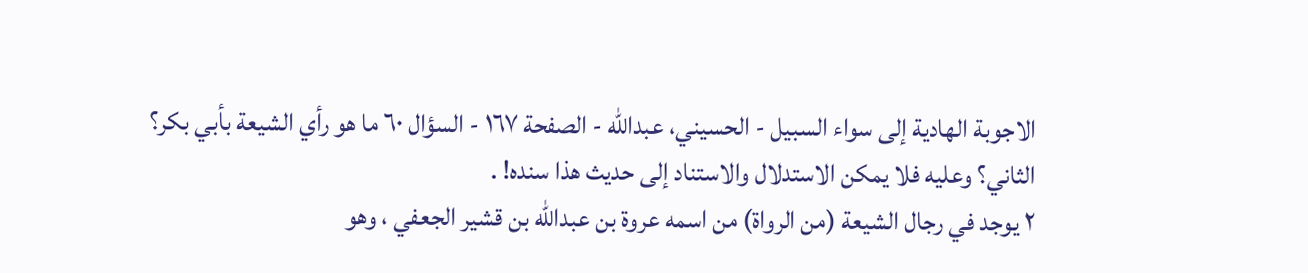الاجوبة الهادية إلى سواء السبيل - الحسيني، عبدالله - الصفحة ١٦٧ - السؤال ٦٠ ما هو رأي الشيعة بأبي بكر؟
الثاني؟ وعليه فلا يمكن الاستدلال والاستناد إلى حديث هذا سنده! .
٢ يوجد في رجال الشيعة (من الرواة) من اسمه عروة بن عبدالله بن قشير الجعفي ، وهو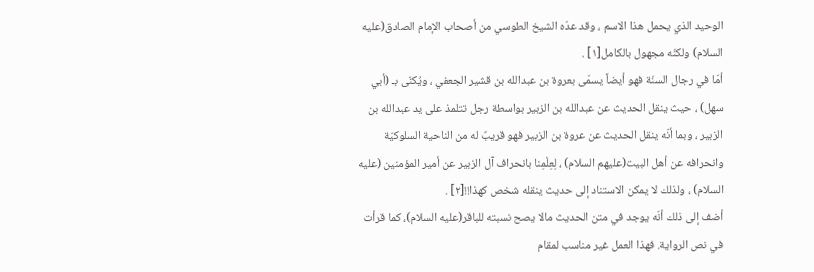الوحيد الذي يحمل هذا الاسم ، وقد عدّه الشيخ الطوسي من أصحاب الإمام الصادق(عليه السلام) ولكنّه مجهول بالكامل[١] .
أمّا في رجال السنّة فهو أيضاً يسمّى بعروة بن عبدالله بن قشير الجعفي ، ويُكنّى بـ (أبي سهل) ، حيث ينقل الحديث عن عبدالله بن الزبير بواسطة رجل تتلمذ على يد عبدالله بن الزبير ، وبما أنّه ينقل الحديث عن عروة بن الزبير فهو قريبٌ له من الناحية السلوكيّة وانحرافه عن أهل البيت(عليهم السلام) ، لِعِلْمِنا بانحراف آل الزبير عن أمير المؤمنين (عليه السلام) ، ولذلك لا يمكن الاستناد إلى حديث ينقله شخص كهذا!![٢] .
أضف إلى ذلك أنّه يوجد في متن الحديث مالا يصح نسبته للباقر(عليه السلام)، كما قرأت في نص الرواية. فهذا العمل غير مناسب لمقام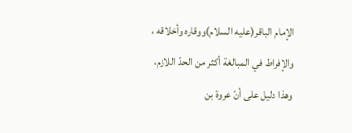الإمام الباقر(عليه السلام)ووقاره وأخلاقه ، والإفراط في المبالغة أكثر من الحدّ اللازم، وهذا دليل على أنّ عروة بن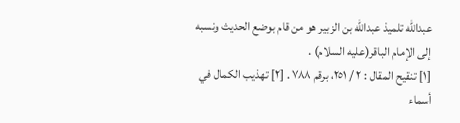عبدالله تلميذ عبدالله بن الزبير هو من قام بوضع الحديث ونسبه إلى الإمام الباقر(عليه السلام) .
[١] تنقيح المقال : ٢ / ٢٥١، برقم ٧٨٨ . [٢] تهذيب الكمال في أسماء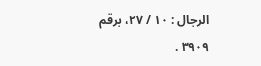الرجال : ١٠ / ٢٧، برقم ٣٩٠٩ .